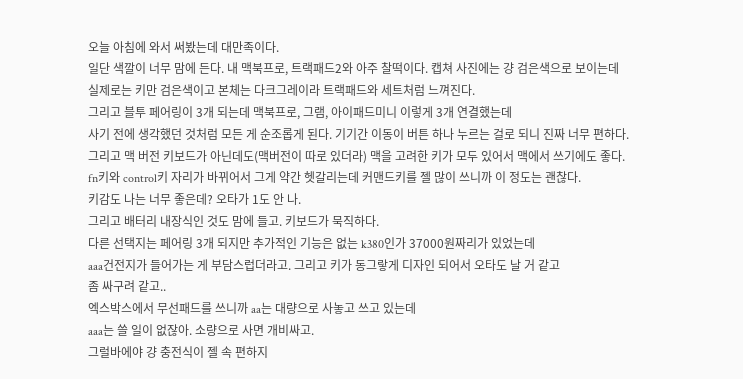오늘 아침에 와서 써봤는데 대만족이다.
일단 색깔이 너무 맘에 든다. 내 맥북프로, 트랙패드2와 아주 찰떡이다. 캡쳐 사진에는 걍 검은색으로 보이는데
실제로는 키만 검은색이고 본체는 다크그레이라 트랙패드와 세트처럼 느껴진다.
그리고 블투 페어링이 3개 되는데 맥북프로, 그램, 아이패드미니 이렇게 3개 연결했는데
사기 전에 생각했던 것처럼 모든 게 순조롭게 된다. 기기간 이동이 버튼 하나 누르는 걸로 되니 진짜 너무 편하다.
그리고 맥 버전 키보드가 아닌데도(맥버전이 따로 있더라) 맥을 고려한 키가 모두 있어서 맥에서 쓰기에도 좋다.
fn키와 control키 자리가 바뀌어서 그게 약간 헷갈리는데 커맨드키를 젤 많이 쓰니까 이 정도는 괜찮다.
키감도 나는 너무 좋은데? 오타가 1도 안 나.
그리고 배터리 내장식인 것도 맘에 들고. 키보드가 묵직하다.
다른 선택지는 페어링 3개 되지만 추가적인 기능은 없는 k380인가 37000원짜리가 있었는데
aaa건전지가 들어가는 게 부담스럽더라고. 그리고 키가 동그랗게 디자인 되어서 오타도 날 거 같고
좀 싸구려 같고..
엑스박스에서 무선패드를 쓰니까 aa는 대량으로 사놓고 쓰고 있는데
aaa는 쓸 일이 없잖아. 소량으로 사면 개비싸고.
그럴바에야 걍 충전식이 젤 속 편하지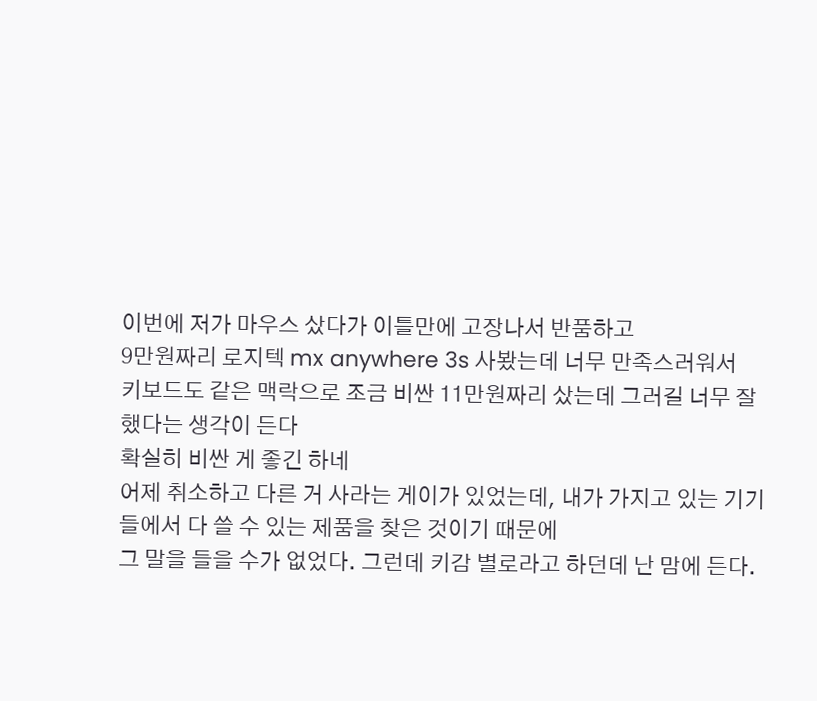이번에 저가 마우스 샀다가 이틀만에 고장나서 반품하고
9만원짜리 로지텍 mx anywhere 3s 사봤는데 너무 만족스러워서
키보드도 같은 맥락으로 조금 비싼 11만원짜리 샀는데 그러길 너무 잘했다는 생각이 든다
확실히 비싼 게 좋긴 하네
어제 취소하고 다른 거 사라는 게이가 있었는데, 내가 가지고 있는 기기들에서 다 쓸 수 있는 제품을 찾은 것이기 때문에
그 말을 들을 수가 없었다. 그런데 키감 별로라고 하던데 난 맘에 든다.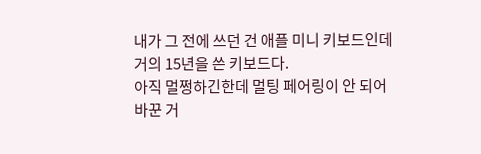내가 그 전에 쓰던 건 애플 미니 키보드인데 거의 15년을 쓴 키보드다.
아직 멀쩡하긴한데 멀팅 페어링이 안 되어 바꾼 거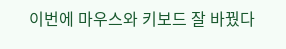이번에 마우스와 키보드 잘 바꿨다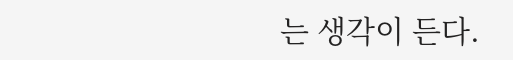는 생각이 든다.